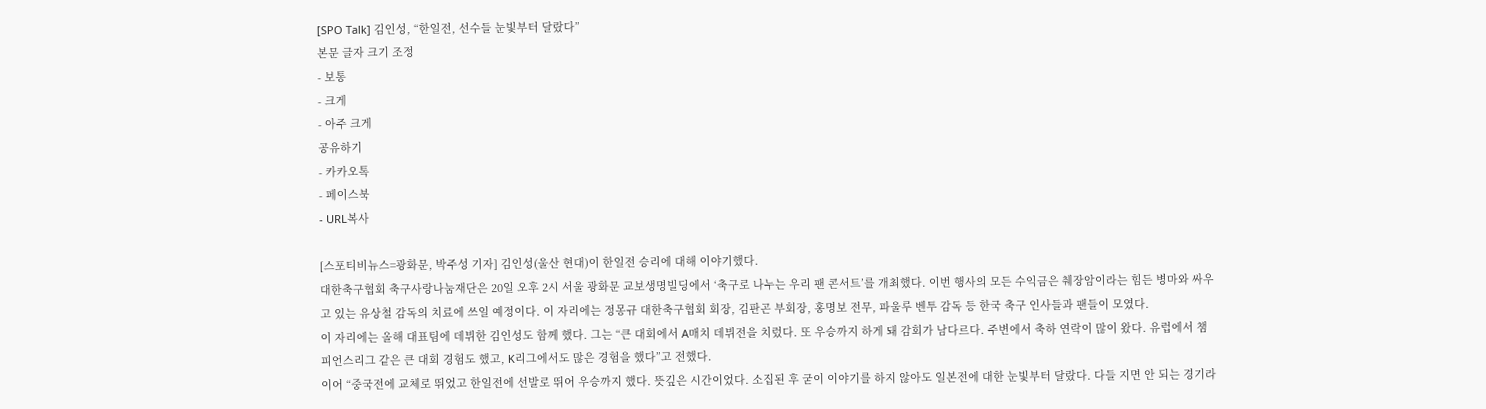[SPO Talk] 김인성, “한일전, 선수들 눈빛부터 달랐다”
본문 글자 크기 조정
- 보통
- 크게
- 아주 크게
공유하기
- 카카오톡
- 페이스북
- URL복사

[스포티비뉴스=광화문, 박주성 기자] 김인성(울산 현대)이 한일전 승리에 대해 이야기했다.
대한축구협회 축구사랑나눔재단은 20일 오후 2시 서울 광화문 교보생명빌딩에서 ‘축구로 나누는 우리 팬 콘서트’를 개최했다. 이번 행사의 모든 수익금은 췌장암이라는 힘든 병마와 싸우고 있는 유상철 감독의 치료에 쓰일 예정이다. 이 자리에는 정몽규 대한축구협회 회장, 김판곤 부회장, 홍명보 전무, 파울루 벤투 감독 등 한국 축구 인사들과 팬들이 모였다.
이 자리에는 올해 대표팀에 데뷔한 김인성도 함께 했다. 그는 “큰 대회에서 A매치 데뷔전을 치렀다. 또 우승까지 하게 돼 감회가 남다르다. 주변에서 축하 연락이 많이 왔다. 유럽에서 챔피언스리그 같은 큰 대회 경험도 했고, K리그에서도 많은 경험을 했다”고 전했다.
이어 “중국전에 교체로 뛰었고 한일전에 선발로 뛰어 우승까지 했다. 뜻깊은 시간이었다. 소집된 후 굳이 이야기를 하지 않아도 일본전에 대한 눈빛부터 달랐다. 다들 지면 안 되는 경기라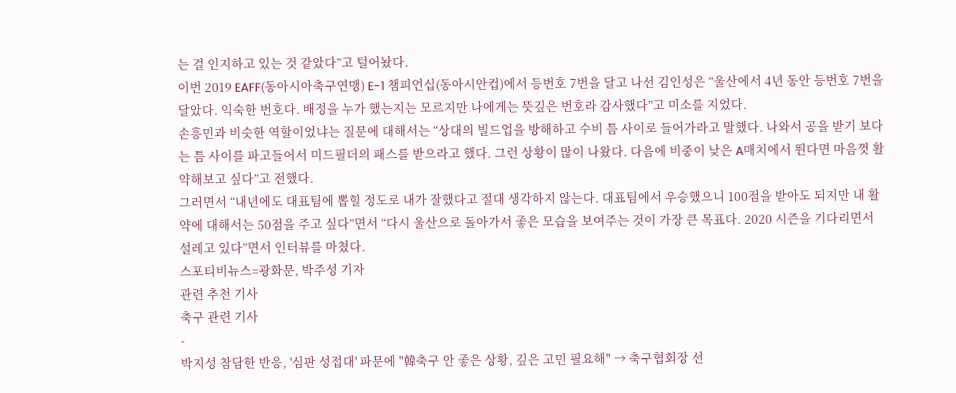는 걸 인지하고 있는 것 같았다”고 털어놨다.
이번 2019 EAFF(동아시아축구연맹) E-1 챔피언십(동아시안컵)에서 등번호 7번을 달고 나선 김인성은 “울산에서 4년 동안 등번호 7번을 달았다. 익숙한 번호다. 배정을 누가 했는지는 모르지만 나에게는 뜻깊은 번호라 감사했다”고 미소를 지었다.
손흥민과 비슷한 역할이었냐는 질문에 대해서는 “상대의 빌드업을 방해하고 수비 틈 사이로 들어가라고 말했다. 나와서 공을 받기 보다는 틈 사이를 파고들어서 미드필더의 패스를 받으라고 했다. 그런 상황이 많이 나왔다. 다음에 비중이 낮은 A매치에서 뛴다면 마음껏 활약해보고 싶다”고 전했다.
그러면서 “내년에도 대표팀에 뽑힐 정도로 내가 잘했다고 절대 생각하지 않는다. 대표팀에서 우승했으니 100점을 받아도 되지만 내 활약에 대해서는 50점을 주고 싶다”면서 “다시 울산으로 돌아가서 좋은 모습을 보여주는 것이 가장 큰 목표다. 2020 시즌을 기다리면서 설레고 있다”면서 인터뷰를 마쳤다.
스포티비뉴스=광화문, 박주성 기자
관련 추천 기사
축구 관련 기사
-
박지성 참담한 반응, '심판 성접대' 파문에 "韓축구 안 좋은 상황, 깊은 고민 필요해" → 축구협회장 선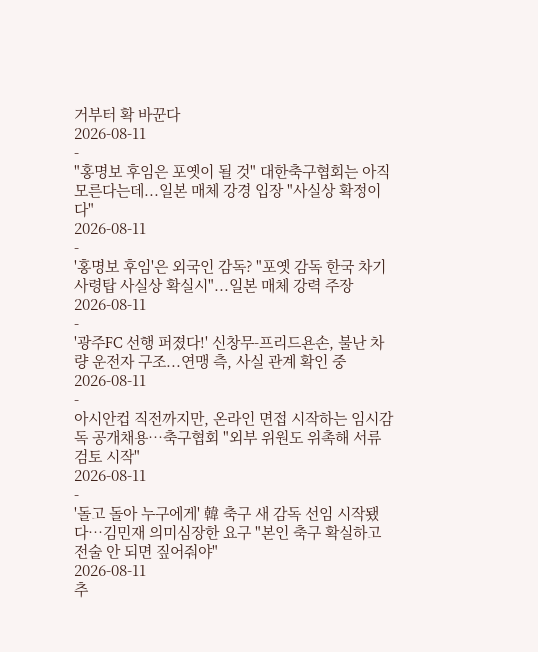거부터 확 바꾼다
2026-08-11
-
"홍명보 후임은 포옛이 될 것" 대한축구협회는 아직 모른다는데...일본 매체 강경 입장 "사실상 확정이다"
2026-08-11
-
'홍명보 후임'은 외국인 감독? "포옛 감독 한국 차기 사령탑 사실상 확실시"...일본 매체 강력 주장
2026-08-11
-
'광주FC 선행 퍼졌다!' 신창무-프리드욘손, 불난 차량 운전자 구조...연맹 측, 사실 관계 확인 중
2026-08-11
-
아시안컵 직전까지만, 온라인 면접 시작하는 임시감독 공개채용…축구협회 "외부 위원도 위촉해 서류 검토 시작"
2026-08-11
-
'돌고 돌아 누구에게' 韓 축구 새 감독 선임 시작됐다…김민재 의미심장한 요구 "본인 축구 확실하고 전술 안 되면 짚어줘야"
2026-08-11
추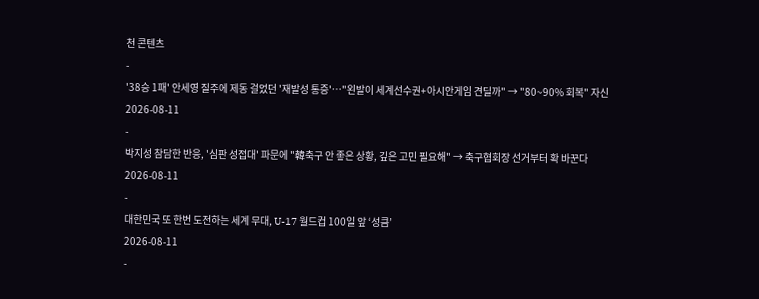천 콘텐츠
-
'38승 1패' 안세영 질주에 제동 걸었던 '재발성 통증'…"왼발이 세계선수권+아시안게임 견딜까" → "80~90% 회복" 자신
2026-08-11
-
박지성 참담한 반응, '심판 성접대' 파문에 "韓축구 안 좋은 상황, 깊은 고민 필요해" → 축구협회장 선거부터 확 바꾼다
2026-08-11
-
대한민국 또 한번 도전하는 세계 무대, U-17 월드컵 100일 앞 ‘성큼’
2026-08-11
-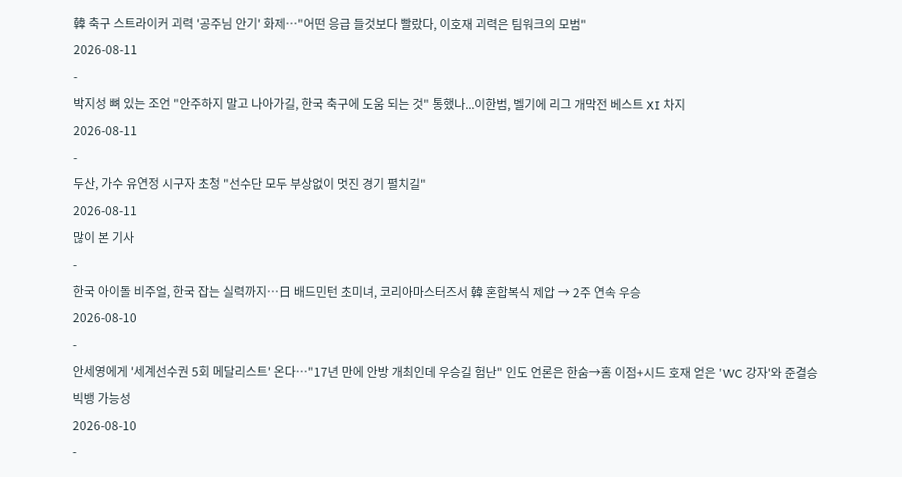韓 축구 스트라이커 괴력 '공주님 안기' 화제…"어떤 응급 들것보다 빨랐다, 이호재 괴력은 팀워크의 모범"
2026-08-11
-
박지성 뼈 있는 조언 "안주하지 말고 나아가길, 한국 축구에 도움 되는 것" 통했나...이한범, 벨기에 리그 개막전 베스트 XI 차지
2026-08-11
-
두산, 가수 유연정 시구자 초청 "선수단 모두 부상없이 멋진 경기 펼치길"
2026-08-11
많이 본 기사
-
한국 아이돌 비주얼, 한국 잡는 실력까지…日 배드민턴 초미녀, 코리아마스터즈서 韓 혼합복식 제압 → 2주 연속 우승
2026-08-10
-
안세영에게 '세계선수권 5회 메달리스트' 온다…"17년 만에 안방 개최인데 우승길 험난" 인도 언론은 한숨→홈 이점+시드 호재 얻은 'WC 강자'와 준결승 빅뱅 가능성
2026-08-10
-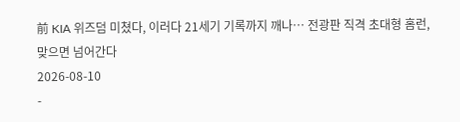前 KIA 위즈덤 미쳤다, 이러다 21세기 기록까지 깨나… 전광판 직격 초대형 홈런, 맞으면 넘어간다
2026-08-10
-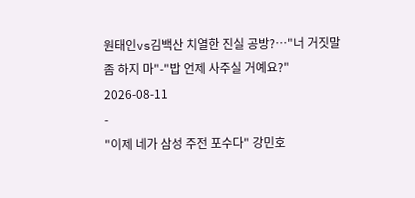원태인vs김백산 치열한 진실 공방?…"너 거짓말 좀 하지 마"-"밥 언제 사주실 거예요?"
2026-08-11
-
"이제 네가 삼성 주전 포수다" 강민호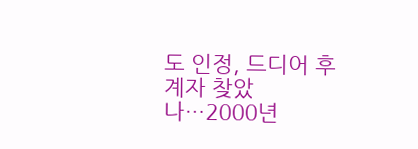도 인정, 드디어 후계자 찾았나…2000년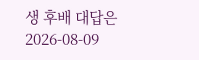생 후배 대답은
2026-08-09